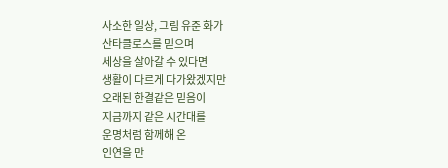사소한 일상, 그림 유준 화가
산타클로스를 믿으며
세상을 살아갈 수 있다면
생활이 다르게 다가왔겠지만
오래된 한결같은 믿음이
지금까지 같은 시간대를
운명처럼 함께해 온
인연을 만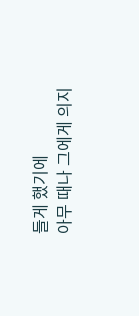들게 했기에
아무 때나 그에게 의지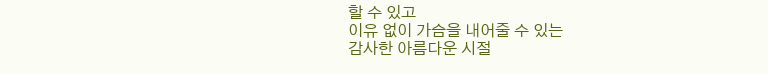할 수 있고
이유 없이 가슴을 내어줄 수 있는
감사한 아름다운 시절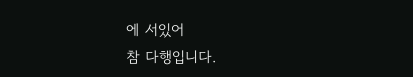에 서있어
참 다행입니다.